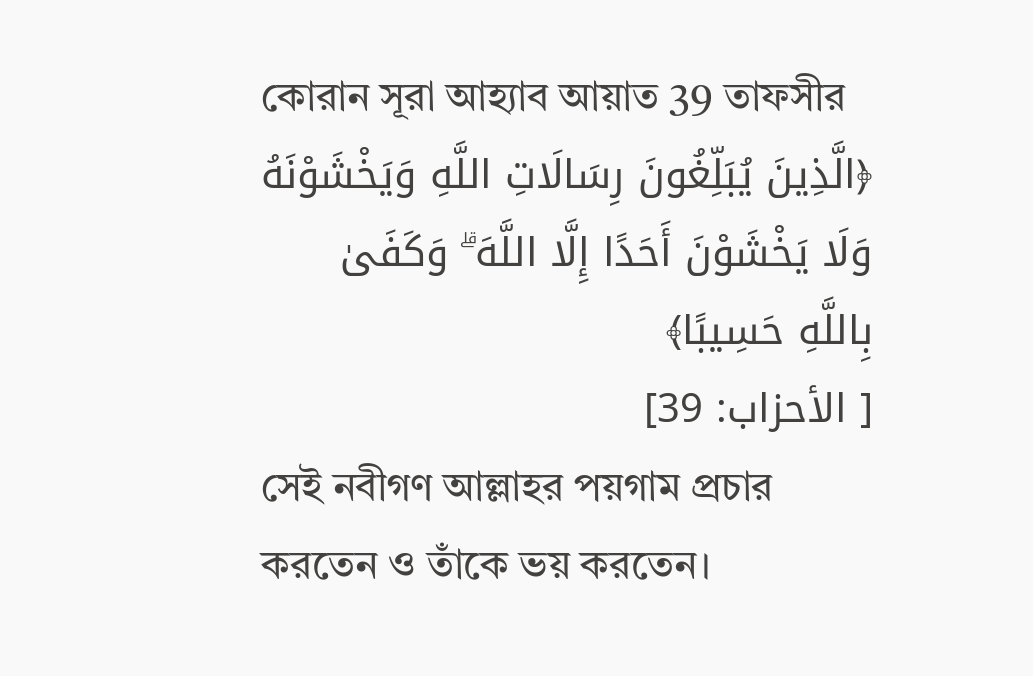কোরান সূরা আহ্যাব আয়াত 39 তাফসীর
﴿الَّذِينَ يُبَلِّغُونَ رِسَالَاتِ اللَّهِ وَيَخْشَوْنَهُ وَلَا يَخْشَوْنَ أَحَدًا إِلَّا اللَّهَ ۗ وَكَفَىٰ بِاللَّهِ حَسِيبًا﴾
[ الأحزاب: 39]
সেই নবীগণ আল্লাহর পয়গাম প্রচার করতেন ও তাঁকে ভয় করতেন।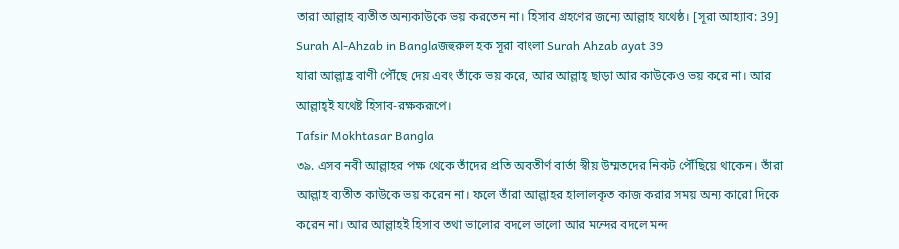তারা আল্লাহ ব্যতীত অন্যকাউকে ভয় করতেন না। হিসাব গ্রহণের জন্যে আল্লাহ যথেষ্ঠ। [সূরা আহ্যাব: 39]
Surah Al-Ahzab in Banglaজহুরুল হক সূরা বাংলা Surah Ahzab ayat 39
যারা আল্লাহ্র বাণী পৌঁছে দেয় এবং তাঁকে ভয় করে, আর আল্লাহ্ ছাড়া আর কাউকেও ভয় করে না। আর আল্লাহ্ই যথেষ্ট হিসাব-রক্ষকরূপে।
Tafsir Mokhtasar Bangla
৩৯. এসব নবী আল্লাহর পক্ষ থেকে তাঁদের প্রতি অবতীর্ণ বার্তা স্বীয় উম্মতদের নিকট পৌঁছিয়ে থাকেন। তাঁরা আল্লাহ ব্যতীত কাউকে ভয় করেন না। ফলে তাঁরা আল্লাহর হালালকৃত কাজ করার সময় অন্য কারো দিকে করেন না। আর আল্লাহই হিসাব তথা ভালোর বদলে ভালো আর মন্দের বদলে মন্দ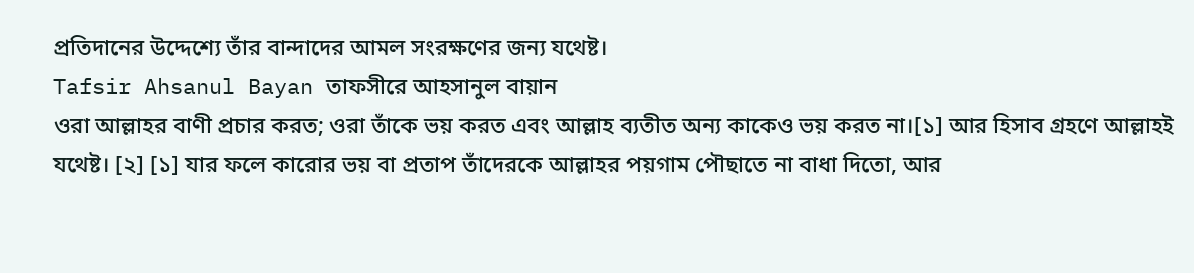প্রতিদানের উদ্দেশ্যে তাঁর বান্দাদের আমল সংরক্ষণের জন্য যথেষ্ট।
Tafsir Ahsanul Bayan তাফসীরে আহসানুল বায়ান
ওরা আল্লাহর বাণী প্রচার করত; ওরা তাঁকে ভয় করত এবং আল্লাহ ব্যতীত অন্য কাকেও ভয় করত না।[১] আর হিসাব গ্রহণে আল্লাহই যথেষ্ট। [২] [১] যার ফলে কারোর ভয় বা প্রতাপ তাঁদেরকে আল্লাহর পয়গাম পৌছাতে না বাধা দিতো, আর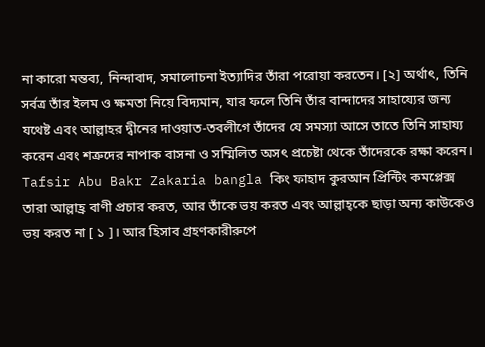না কারো মন্তব্য, নিন্দাবাদ, সমালোচনা ইত্যাদির তাঁরা পরোয়া করতেন। [২] অর্থাৎ, তিনি সর্বত্র তাঁর ইলম ও ক্ষমতা নিয়ে বিদ্যমান, যার ফলে তিনি তাঁর বান্দাদের সাহায্যের জন্য যথেষ্ট এবং আল্লাহর দ্বীনের দাওয়াত-তবলীগে তাঁদের যে সমস্যা আসে তাতে তিনি সাহায্য করেন এবং শত্রুদের নাপাক বাসনা ও সম্মিলিত অসৎ প্রচেষ্টা থেকে তাঁদেরকে রক্ষা করেন।
Tafsir Abu Bakr Zakaria bangla কিং ফাহাদ কুরআন প্রিন্টিং কমপ্লেক্স
তারা আল্লাহ্র বাণী প্রচার করত, আর তাঁকে ভয় করত এবং আল্লাহ্কে ছাড়া অন্য কাউকেও ভয় করত না [ ১ ]। আর হিসাব গ্রহণকারীরুপে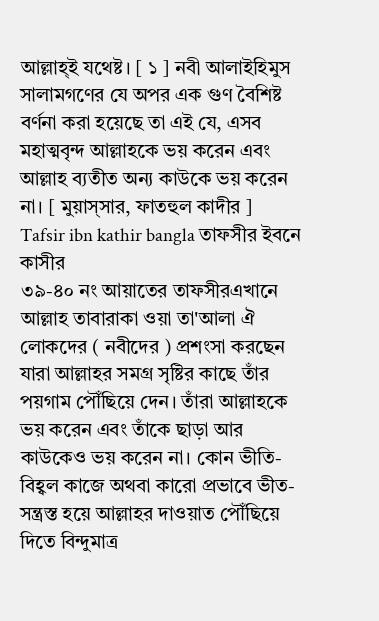আল্লাহ্ই যথেষ্ট। [ ১ ] নবী আলাইহিমুস সালামগণের যে অপর এক গুণ বৈশিষ্ট বর্ণনা করা হয়েছে তা এই যে, এসব মহাত্মবৃন্দ আল্লাহকে ভয় করেন এবং আল্লাহ ব্যতীত অন্য কাউকে ভয় করেন না। [ মুয়াস্সার, ফাতহুল কাদীর ]
Tafsir ibn kathir bangla তাফসীর ইবনে কাসীর
৩৯-৪০ নং আয়াতের তাফসীরএখানে আল্লাহ তাবারাকা ওয়া তা'আলা ঐ লোকদের ( নবীদের ) প্রশংসা করছেন যারা আল্লাহর সমগ্র সৃষ্টির কাছে তাঁর পয়গাম পৌঁছিয়ে দেন। তাঁরা আল্লাহকে ভয় করেন এবং তাঁকে ছাড়া আর কাউকেও ভয় করেন না। কোন ভীতি-বিহ্বল কাজে অথবা কারো প্রভাবে ভীত-সন্ত্রস্ত হয়ে আল্লাহর দাওয়াত পৌঁছিয়ে দিতে বিন্দুমাত্র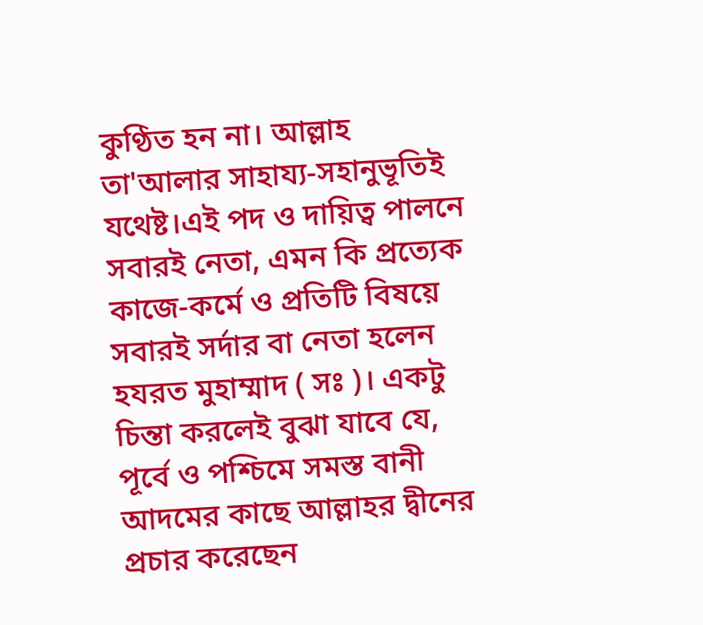কুণ্ঠিত হন না। আল্লাহ তা'আলার সাহায্য-সহানুভূতিই যথেষ্ট।এই পদ ও দায়িত্ব পালনে সবারই নেতা, এমন কি প্রত্যেক কাজে-কর্মে ও প্রতিটি বিষয়ে সবারই সর্দার বা নেতা হলেন হযরত মুহাম্মাদ ( সঃ )। একটু চিন্তা করলেই বুঝা যাবে যে, পূর্বে ও পশ্চিমে সমস্ত বানী আদমের কাছে আল্লাহর দ্বীনের প্রচার করেছেন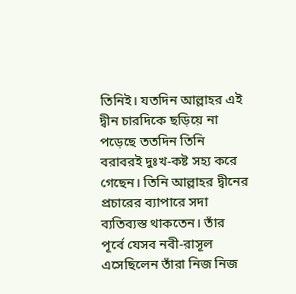তিনিই। যতদিন আল্লাহর এই দ্বীন চারদিকে ছড়িয়ে না পড়েছে ততদিন তিনি বরাবরই দুঃখ-কষ্ট সহ্য করে গেছেন। তিনি আল্লাহর দ্বীনের প্রচারের ব্যাপারে সদা ব্যতিব্যস্ত থাকতেন। তাঁর পূর্বে যেসব নবী-রাসূল এসেছিলেন তাঁরা নিজ নিজ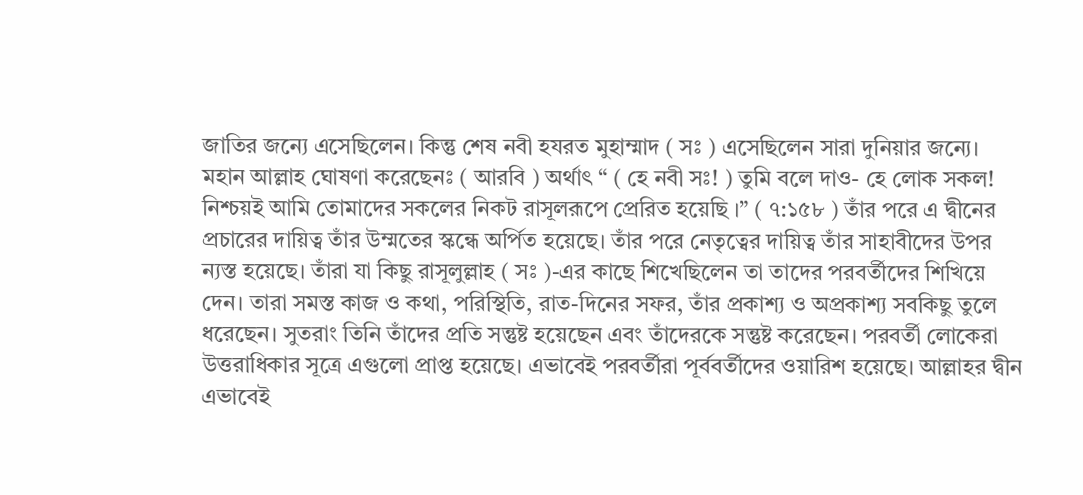জাতির জন্যে এসেছিলেন। কিন্তু শেষ নবী হযরত মুহাম্মাদ ( সঃ ) এসেছিলেন সারা দুনিয়ার জন্যে। মহান আল্লাহ ঘোষণা করেছেনঃ ( আরবি ) অর্থাৎ “ ( হে নবী সঃ! ) তুমি বলে দাও- হে লোক সকল! নিশ্চয়ই আমি তোমাদের সকলের নিকট রাসূলরূপে প্রেরিত হয়েছি ।” ( ৭:১৫৮ ) তাঁর পরে এ দ্বীনের প্রচারের দায়িত্ব তাঁর উম্মতের স্কন্ধে অর্পিত হয়েছে। তাঁর পরে নেতৃত্বের দায়িত্ব তাঁর সাহাবীদের উপর ন্যস্ত হয়েছে। তাঁরা যা কিছু রাসূলুল্লাহ ( সঃ )-এর কাছে শিখেছিলেন তা তাদের পরবর্তীদের শিখিয়ে দেন। তারা সমস্ত কাজ ও কথা, পরিস্থিতি, রাত-দিনের সফর, তাঁর প্রকাশ্য ও অপ্রকাশ্য সবকিছু তুলে ধরেছেন। সুতরাং তিনি তাঁদের প্রতি সন্তুষ্ট হয়েছেন এবং তাঁদেরকে সন্তুষ্ট করেছেন। পরবর্তী লোকেরা উত্তরাধিকার সূত্রে এগুলো প্রাপ্ত হয়েছে। এভাবেই পরবর্তীরা পূর্ববর্তীদের ওয়ারিশ হয়েছে। আল্লাহর দ্বীন এভাবেই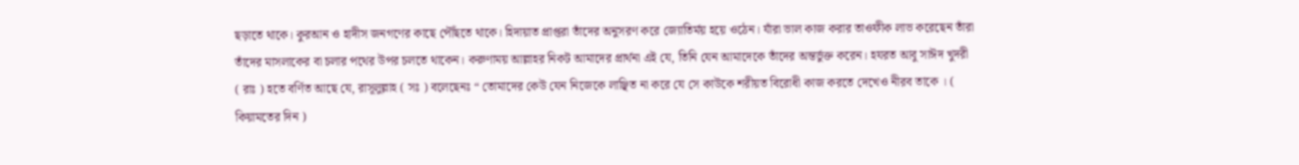ছড়াতে থাকে। কুরআন ও হাদীস জনগণের কাছে পৌঁছতে থাকে। হিদায়াত প্রাপ্তরা তাঁদের অনুসরণ করে জ্যোতির্ময় হয়ে ওঠেন। যাঁরা ভাল কাজ করার তাওফীক লাভ করেছেন তাঁরা তাঁদের মাসলাকের বা চলার পথের উপর চলতে থাকেন। করুণাময় আল্লাহর নিকট আমাদের প্রার্থনা এই যে, তিনি যেন আমাদেকে তাঁদের অন্তর্ভুক্ত করেন। হযরত আবু সাঈদ খুদরী ( রাঃ ) হতে বর্ণিত আছে যে, রাসূলুল্লাহ ( সঃ ) বলেছেনঃ “ তোমাদের কেউ যেন নিজেকে লাঞ্ছিত না করে যে সে কাউকে শরীয়ত বিরোধী কাজ করতে দেখেও নীরব তাকে । ( কিয়ামতের দিন )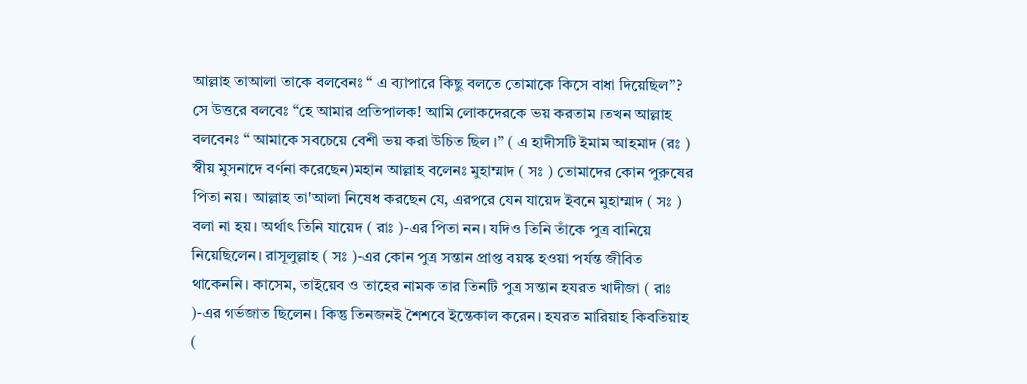আল্লাহ তাআলা তাকে বলবেনঃ “ এ ব্যাপারে কিছু বলতে তোমাকে কিসে বাধা দিয়েছিল”? সে উত্তরে বলবেঃ “হে আমার প্রতিপালক! আমি লোকদেরকে ভয় করতাম ।তখন আল্লাহ বলবেনঃ “ আমাকে সবচেয়ে বেশী ভয় করা উচিত ছিল ।” ( এ হাদীসটি ইমাম আহমাদ (রঃ ) স্বীয় মুসনাদে বর্ণনা করেছেন)মহান আল্লাহ বলেনঃ মুহাম্মাদ ( সঃ ) তোমাদের কোন পুরুষের পিতা নয়। আল্লাহ তা'আলা নিষেধ করছেন যে, এরপরে যেন যায়েদ ইবনে মুহাম্মাদ ( সঃ ) বলা না হয়। অর্থাৎ তিনি যায়েদ ( রাঃ )-এর পিতা নন। যদিও তিনি তাঁকে পুত্র বানিয়ে নিয়েছিলেন। রাসূলুল্লাহ ( সঃ )-এর কোন পুত্র সন্তান প্রাপ্ত বয়স্ক হওয়া পর্যন্ত জীবিত থাকেননি। কাসেম, তাইয়েব ও তাহের নামক তার তিনটি পুত্র সন্তান হযরত খাদীজা ( রাঃ )-এর গর্ভজাত ছিলেন। কিন্তু তিনজনই শৈশবে ইন্তেকাল করেন। হযরত মারিয়াহ কিবতিয়াহ (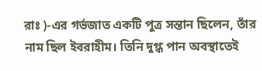রাঃ )-এর গর্ভজাত একটি পুত্র সন্তান ছিলেন, তাঁর নাম ছিল ইবরাহীম। তিনি দুগ্ধ পান অবস্থাতেই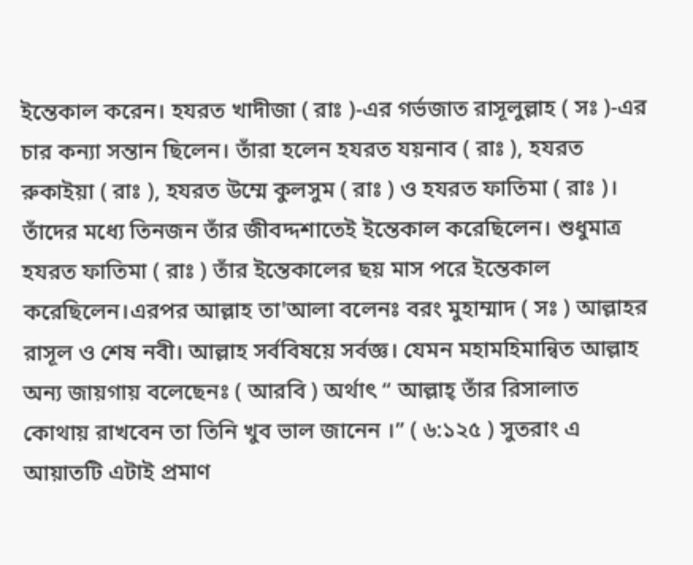ইন্তেকাল করেন। হযরত খাদীজা ( রাঃ )-এর গর্ভজাত রাসূলুল্লাহ ( সঃ )-এর চার কন্যা সন্তান ছিলেন। তাঁরা হলেন হযরত যয়নাব ( রাঃ ), হযরত রুকাইয়া ( রাঃ ), হযরত উম্মে কুলসুম ( রাঃ ) ও হযরত ফাতিমা ( রাঃ )। তাঁদের মধ্যে তিনজন তাঁর জীবদ্দশাতেই ইন্তেকাল করেছিলেন। শুধুমাত্র হযরত ফাতিমা ( রাঃ ) তাঁর ইন্তেকালের ছয় মাস পরে ইন্তেকাল করেছিলেন।এরপর আল্লাহ তা'আলা বলেনঃ বরং মুহাম্মাদ ( সঃ ) আল্লাহর রাসূল ও শেষ নবী। আল্লাহ সর্ববিষয়ে সর্বজ্ঞ। যেমন মহামহিমান্বিত আল্লাহ অন্য জায়গায় বলেছেনঃ ( আরবি ) অর্থাৎ “ আল্লাহ্ তাঁর রিসালাত কোথায় রাখবেন তা তিনি খুব ভাল জানেন ।” ( ৬:১২৫ ) সুতরাং এ আয়াতটি এটাই প্রমাণ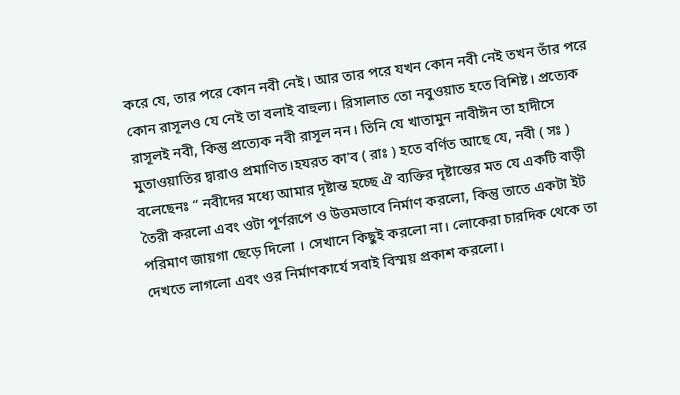করে যে, তার পরে কোন নবী নেই। আর তার পরে যখন কোন নবী নেই তখন তাঁর পরে কোন রাসূলও যে নেই তা বলাই বাহুল্য। রিসালাত তো নবুওয়াত হতে বিশিষ্ট। প্রত্যেক রাসূলই নবী, কিন্তু প্রত্যেক নবী রাসূল নন। তিনি যে খাতামুন নাবীঈন তা হাদীসে মুতাওয়াতির দ্বারাও প্রমাণিত।হযরত কা'ব ( রাঃ ) হতে বর্ণিত আছে যে, নবী ( সঃ ) বলেছেনঃ “ নবীদের মধ্যে আমার দৃষ্টান্ত হচ্ছে ঐ ব্যক্তির দৃষ্টান্তের মত যে একটি বাড়ী তৈরী করলো এবং ওটা পূর্ণরূপে ও উত্তমভাবে নির্মাণ করলো, কিন্তু তাতে একটা ইট পরিমাণ জায়গা ছেড়ে দিলো । সেখানে কিছুই করলো না। লোকেরা চারদিক থেকে তা দেখতে লাগলো এবং ওর নির্মাণকার্যে সবাই বিস্ময় প্রকাশ করলো।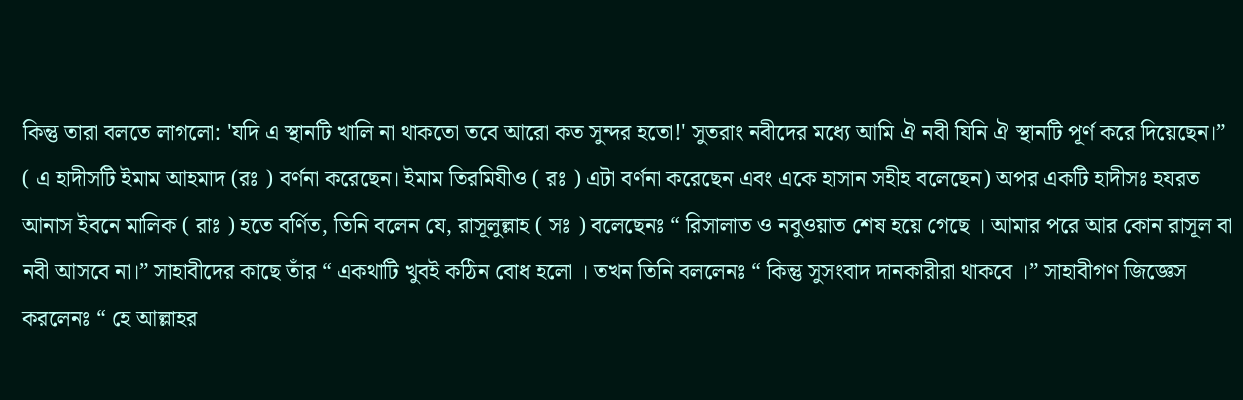কিন্তু তারা বলতে লাগলো: 'যদি এ স্থানটি খালি না থাকতো তবে আরো কত সুন্দর হতো!' সুতরাং নবীদের মধ্যে আমি ঐ নবী যিনি ঐ স্থানটি পূর্ণ করে দিয়েছেন।” ( এ হাদীসটি ইমাম আহমাদ (রঃ ) বর্ণনা করেছেন। ইমাম তিরমিযীও ( রঃ ) এটা বর্ণনা করেছেন এবং একে হাসান সহীহ বলেছেন) অপর একটি হাদীসঃ হযরত আনাস ইবনে মালিক ( রাঃ ) হতে বর্ণিত, তিনি বলেন যে, রাসূলুল্লাহ ( সঃ ) বলেছেনঃ “ রিসালাত ও নবুওয়াত শেষ হয়ে গেছে । আমার পরে আর কোন রাসূল বা নবী আসবে না।” সাহাবীদের কাছে তাঁর “ একথাটি খুবই কঠিন বোধ হলো । তখন তিনি বললেনঃ “ কিন্তু সুসংবাদ দানকারীরা থাকবে ।” সাহাবীগণ জিজ্ঞেস করলেনঃ “ হে আল্লাহর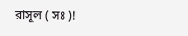রাসূল ( সঃ )!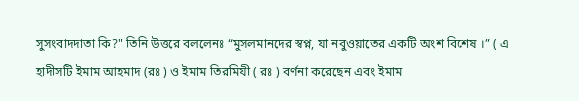সুসংবাদদাতা কি?" তিনি উত্তরে বললেনঃ “মুসলমানদের স্বপ্ন, যা নবুওয়াতের একটি অংশ বিশেষ ।” ( এ হাদীসটি ইমাম আহমাদ (রঃ ) ও ইমাম তিরমিযী ( রঃ ) বর্ণনা করেছেন এবং ইমাম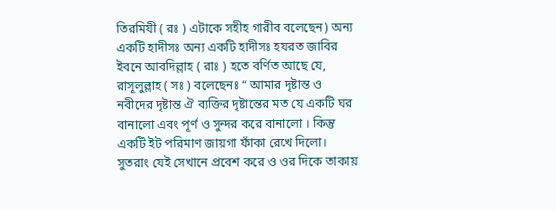তিরমিযী ( রঃ ) এটাকে সহীহ গারীব বলেছেন) অন্য একটি হাদীসঃ অন্য একটি হাদীসঃ হযরত জাবির ইবনে আবদিল্লাহ ( রাঃ ) হতে বর্ণিত আছে যে, রাসূলুল্লাহ ( সঃ ) বলেছেনঃ “ আমার দৃষ্টান্ত ও নবীদের দৃষ্টান্ত ঐ ব্যক্তির দৃষ্টান্তের মত যে একটি ঘর বানালো এবং পূর্ণ ও সুন্দর করে বানালো । কিন্তু একটি ইট পরিমাণ জায়গা ফাঁকা রেখে দিলো। সুতরাং যেই সেখানে প্রবেশ করে ও ওর দিকে তাকায়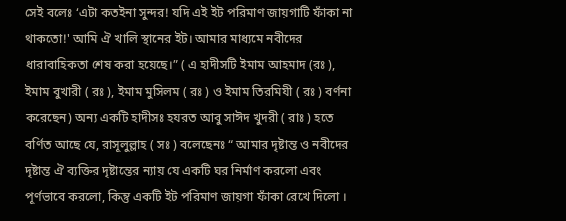সেই বলেঃ ‘এটা কতইনা সুন্দর! যদি এই ইট পরিমাণ জায়গাটি ফাঁকা না থাকতো!' আমি ঐ খালি স্থানের ইট। আমার মাধ্যমে নবীদের ধারাবাহিকতা শেষ করা হয়েছে।” ( এ হাদীসটি ইমাম আহমাদ (রঃ ), ইমাম বুখারী ( রঃ ), ইমাম মুসিলম ( রঃ ) ও ইমাম তিরমিযী ( রঃ ) বর্ণনা করেছেন) অন্য একটি হাদীসঃ হযরত আবু সাঈদ খুদরী ( রাঃ ) হতে বর্ণিত আছে যে, রাসূলুল্লাহ ( সঃ ) বলেছেনঃ “ আমার দৃষ্টান্ত ও নবীদের দৃষ্টান্ত ঐ ব্যক্তির দৃষ্টান্তের ন্যায় যে একটি ঘর নির্মাণ করলো এবং পূর্ণভাবে করলো, কিন্তু একটি ইট পরিমাণ জায়গা ফাঁকা রেখে দিলো ।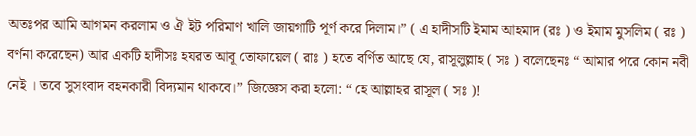অতঃপর আমি আগমন করলাম ও ঐ ইট পরিমাণ খালি জায়গাটি পূর্ণ করে দিলাম।” ( এ হাদীসটি ইমাম আহমাদ (রঃ ) ও ইমাম মুসলিম ( রঃ ) বর্ণনা করেছেন) আর একটি হাদীসঃ হযরত আবূ তোফায়েল ( রাঃ ) হতে বর্ণিত আছে যে, রাসূলুল্লাহ ( সঃ ) বলেছেনঃ “ আমার পরে কোন নবী নেই । তবে সুসংবাদ বহনকারী বিদ্যমান থাকবে।” জিজ্ঞেস করা হলো: “ হে আল্লাহর রাসূল ( সঃ )!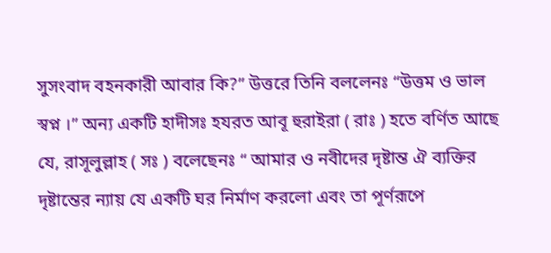সুসংবাদ বহনকারী আবার কি?” উত্তরে তিনি বললেনঃ “উত্তম ও ভাল স্বপ্ন ।” অন্য একটি হাদীসঃ হযরত আবূ হুরাইরা ( রাঃ ) হতে বর্ণিত আছে যে, রাসূলুল্লাহ ( সঃ ) বলেছেনঃ “ আমার ও নবীদের দৃষ্টান্ত ঐ ব্যক্তির দৃষ্টান্তের ন্যায় যে একটি ঘর নির্মাণ করলো এবং তা পূর্ণরূপে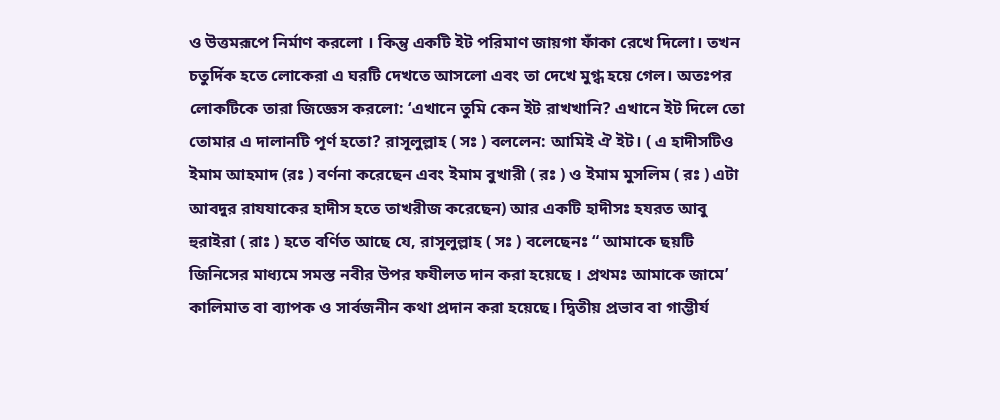ও উত্তমরূপে নির্মাণ করলো । কিন্তু একটি ইট পরিমাণ জায়গা ফাঁকা রেখে দিলো। তখন চতুর্দিক হতে লোকেরা এ ঘরটি দেখতে আসলো এবং তা দেখে মুগ্ধ হয়ে গেল। অতঃপর লোকটিকে তারা জিজ্ঞেস করলো: ‘এখানে তুমি কেন ইট রাখখানি? এখানে ইট দিলে তো তোমার এ দালানটি পূর্ণ হতো? রাসূলুল্লাহ ( সঃ ) বললেন: আমিই ঐ ইট। ( এ হাদীসটিও ইমাম আহমাদ (রঃ ) বর্ণনা করেছেন এবং ইমাম বুখারী ( রঃ ) ও ইমাম মুসলিম ( রঃ ) এটা আবদুর রাযযাকের হাদীস হতে তাখরীজ করেছেন) আর একটি হাদীসঃ হযরত আবু হুরাইরা ( রাঃ ) হতে বর্ণিত আছে যে, রাসূলুল্লাহ ( সঃ ) বলেছেনঃ “ আমাকে ছয়টি জিনিসের মাধ্যমে সমস্ত নবীর উপর ফযীলত দান করা হয়েছে । প্রথমঃ আমাকে জামে’ কালিমাত বা ব্যাপক ও সার্বজনীন কথা প্রদান করা হয়েছে। দ্বিতীয় প্রভাব বা গাম্ভীর্য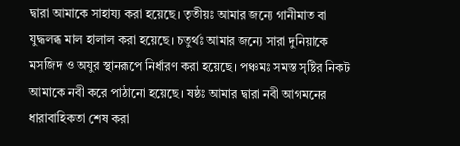দ্বারা আমাকে সাহায্য করা হয়েছে। তৃতীয়ঃ আমার জন্যে গানীমাত বা যুদ্ধলব্ধ মাল হালাল করা হয়েছে। চতুর্থঃ আমার জন্যে সারা দুনিয়াকে মসজিদ ও অযুর স্থানরূপে নির্ধারণ করা হয়েছে। পঞ্চমঃ সমস্ত সৃষ্টির নিকট আমাকে নবী করে পাঠানো হয়েছে। ষষ্ঠঃ আমার দ্বারা নবী আগমনের ধারাবাহিকতা শেষ করা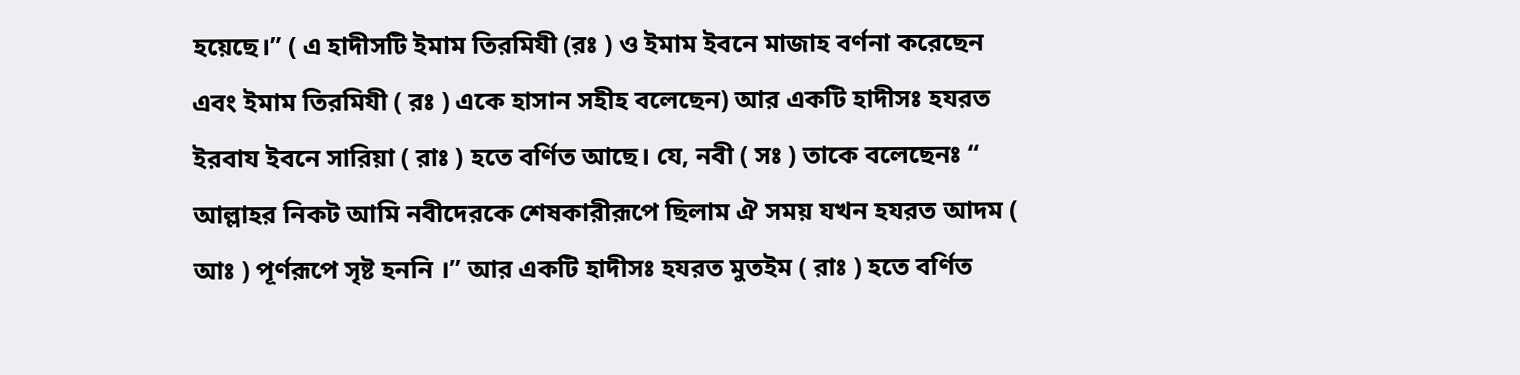হয়েছে।” ( এ হাদীসটি ইমাম তিরমিযী (রঃ ) ও ইমাম ইবনে মাজাহ বর্ণনা করেছেন এবং ইমাম তিরমিযী ( রঃ ) একে হাসান সহীহ বলেছেন) আর একটি হাদীসঃ হযরত ইরবায ইবনে সারিয়া ( রাঃ ) হতে বর্ণিত আছে। যে, নবী ( সঃ ) তাকে বলেছেনঃ “ আল্লাহর নিকট আমি নবীদেরকে শেষকারীরূপে ছিলাম ঐ সময় যখন হযরত আদম ( আঃ ) পূর্ণরূপে সৃষ্ট হননি ।” আর একটি হাদীসঃ হযরত মুতইম ( রাঃ ) হতে বর্ণিত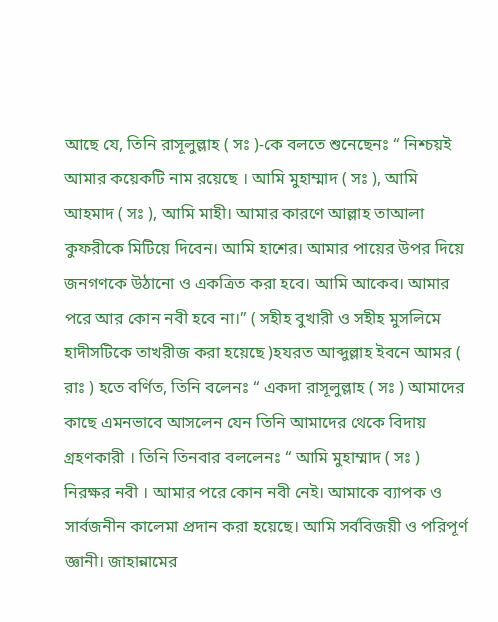আছে যে, তিনি রাসূলুল্লাহ ( সঃ )-কে বলতে শুনেছেনঃ “ নিশ্চয়ই আমার কয়েকটি নাম রয়েছে । আমি মুহাম্মাদ ( সঃ ), আমি আহমাদ ( সঃ ), আমি মাহী। আমার কারণে আল্লাহ তাআলা কুফরীকে মিটিয়ে দিবেন। আমি হাশের। আমার পায়ের উপর দিয়ে জনগণকে উঠানো ও একত্রিত করা হবে। আমি আকেব। আমার পরে আর কোন নবী হবে না।” ( সহীহ বুখারী ও সহীহ মুসলিমে হাদীসটিকে তাখরীজ করা হয়েছে )হযরত আব্দুল্লাহ ইবনে আমর ( রাঃ ) হতে বর্ণিত, তিনি বলেনঃ “ একদা রাসূলুল্লাহ ( সঃ ) আমাদের কাছে এমনভাবে আসলেন যেন তিনি আমাদের থেকে বিদায় গ্রহণকারী । তিনি তিনবার বললেনঃ “ আমি মুহাম্মাদ ( সঃ ) নিরক্ষর নবী । আমার পরে কোন নবী নেই। আমাকে ব্যাপক ও সার্বজনীন কালেমা প্রদান করা হয়েছে। আমি সর্ববিজয়ী ও পরিপূর্ণ জ্ঞানী। জাহান্নামের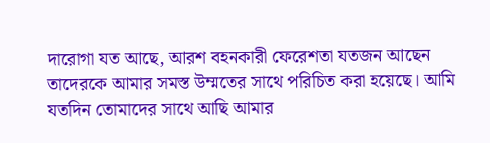দারোগা যত আছে, আরশ বহনকারী ফেরেশতা যতজন আছেন তাদেরকে আমার সমস্ত উম্মতের সাথে পরিচিত করা হয়েছে। আমি যতদিন তোমাদের সাথে আছি আমার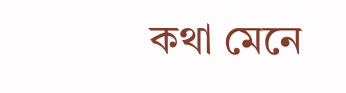কথা মেনে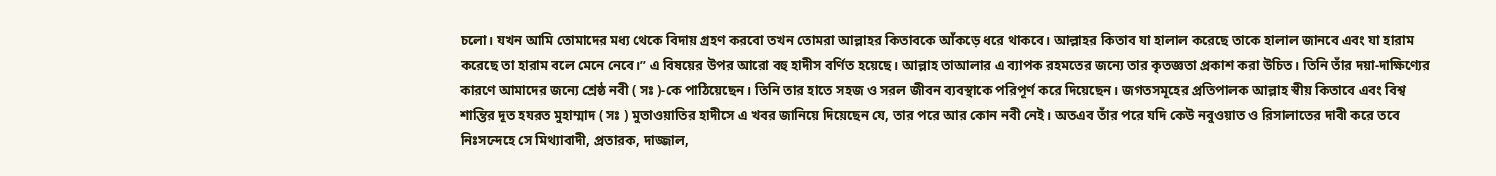চলো। যখন আমি তোমাদের মধ্য থেকে বিদায় গ্রহণ করবো তখন তোমরা আল্লাহর কিতাবকে আঁকড়ে ধরে থাকবে। আল্লাহর কিতাব যা হালাল করেছে তাকে হালাল জানবে এবং যা হারাম করেছে তা হারাম বলে মেনে নেবে।” এ বিষয়ের উপর আরো বহু হাদীস বর্ণিত হয়েছে। আল্লাহ তাআলার এ ব্যাপক রহমতের জন্যে তার কৃতজ্ঞতা প্রকাশ করা উচিত। তিনি তাঁর দয়া-দাক্ষিণ্যের কারণে আমাদের জন্যে শ্রেষ্ঠ নবী ( সঃ )-কে পাঠিয়েছেন। তিনি তার হাতে সহজ ও সরল জীবন ব্যবস্থাকে পরিপূর্ণ করে দিয়েছেন। জগতসমূহের প্রতিপালক আল্লাহ স্বীয় কিতাবে এবং বিশ্ব শান্তির দূত হযরত মুহাম্মাদ ( সঃ ) মুতাওয়াতির হাদীসে এ খবর জানিয়ে দিয়েছেন যে, তার পরে আর কোন নবী নেই। অতএব তাঁর পরে যদি কেউ নবুওয়াত ও রিসালাতের দাবী করে তবে নিঃসন্দেহে সে মিথ্যাবাদী, প্রতারক, দাজ্জাল,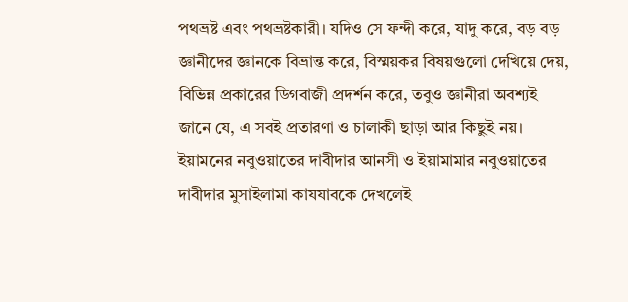পথভ্রষ্ট এবং পথভ্রষ্টকারী। যদিও সে ফন্দী করে, যাদু করে, বড় বড় জ্ঞানীদের জ্ঞানকে বিভ্রান্ত করে, বিস্ময়কর বিষয়গুলো দেখিয়ে দেয়, বিভিন্ন প্রকারের ডিগবাজী প্রদর্শন করে, তবুও জ্ঞানীরা অবশ্যই জানে যে, এ সবই প্রতারণা ও চালাকী ছাড়া আর কিছুই নয়। ইয়ামনের নবুওয়াতের দাবীদার আনসী ও ইয়ামামার নবুওয়াতের দাবীদার মুসাইলামা কাযযাবকে দেখলেই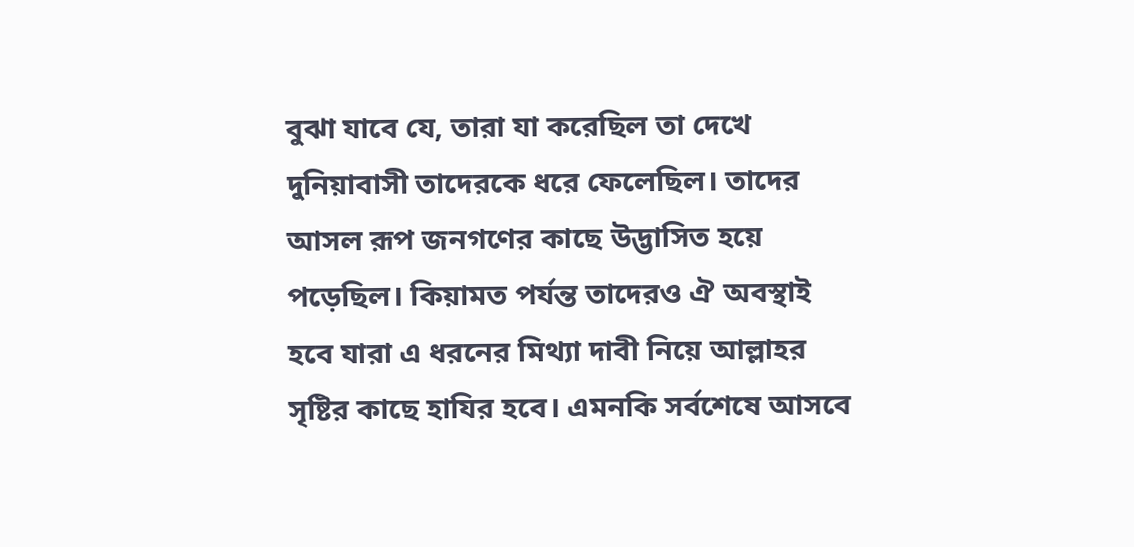বুঝা যাবে যে, তারা যা করেছিল তা দেখে দুনিয়াবাসী তাদেরকে ধরে ফেলেছিল। তাদের আসল রূপ জনগণের কাছে উদ্ভাসিত হয়ে পড়েছিল। কিয়ামত পর্যন্ত তাদেরও ঐ অবস্থাই হবে যারা এ ধরনের মিথ্যা দাবী নিয়ে আল্লাহর সৃষ্টির কাছে হাযির হবে। এমনকি সর্বশেষে আসবে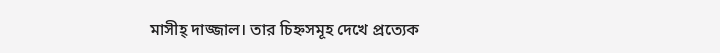মাসীহ্ দাজ্জাল। তার চিহ্নসমূহ দেখে প্রত্যেক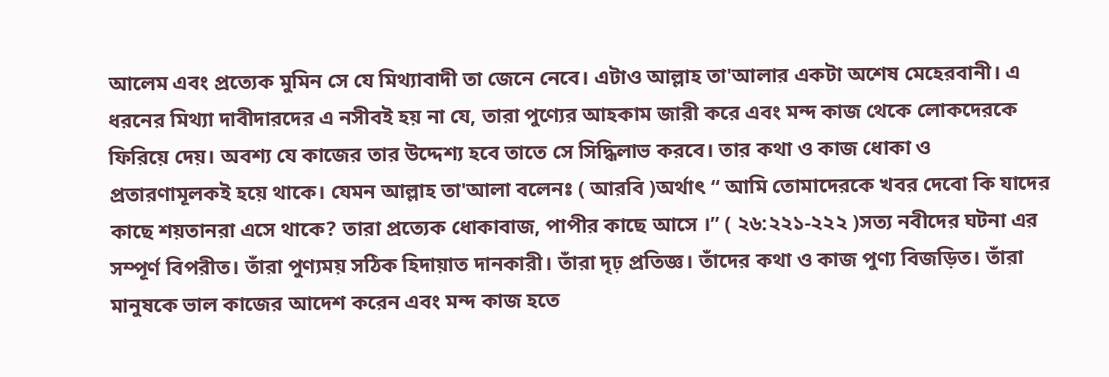আলেম এবং প্রত্যেক মুমিন সে যে মিথ্যাবাদী তা জেনে নেবে। এটাও আল্লাহ তা'আলার একটা অশেষ মেহেরবানী। এ ধরনের মিথ্যা দাবীদারদের এ নসীবই হয় না যে, তারা পুণ্যের আহকাম জারী করে এবং মন্দ কাজ থেকে লোকদেরকে ফিরিয়ে দেয়। অবশ্য যে কাজের তার উদ্দেশ্য হবে তাতে সে সিদ্ধিলাভ করবে। তার কথা ও কাজ ধোকা ও প্রতারণামূলকই হয়ে থাকে। যেমন আল্লাহ তা'আলা বলেনঃ ( আরবি )অর্থাৎ “ আমি তোমাদেরকে খবর দেবো কি যাদের কাছে শয়তানরা এসে থাকে? তারা প্রত্যেক ধোকাবাজ, পাপীর কাছে আসে ।” ( ২৬:২২১-২২২ )সত্য নবীদের ঘটনা এর সম্পূর্ণ বিপরীত। তাঁরা পুণ্যময় সঠিক হিদায়াত দানকারী। তাঁরা দৃঢ় প্রতিজ্ঞ। তাঁদের কথা ও কাজ পুণ্য বিজড়িত। তাঁরা মানুষকে ভাল কাজের আদেশ করেন এবং মন্দ কাজ হতে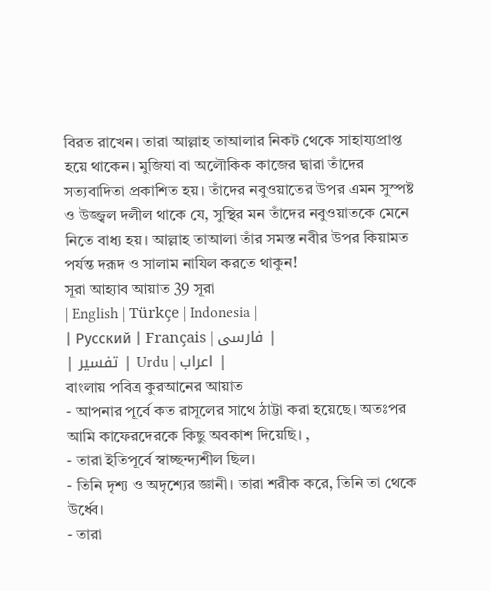বিরত রাখেন। তারা আল্লাহ তাআলার নিকট থেকে সাহায্যপ্রাপ্ত হয়ে থাকেন। মুজিযা বা অলৌকিক কাজের দ্বারা তাঁদের সত্যবাদিতা প্রকাশিত হয়। তাঁদের নবুওয়াতের উপর এমন সুস্পষ্ট ও উজ্জ্বল দলীল থাকে যে, সুস্থির মন তাঁদের নবুওয়াতকে মেনে নিতে বাধ্য হয়। আল্লাহ তাআলা তাঁর সমস্ত নবীর উপর কিয়ামত পর্যন্ত দরূদ ও সালাম নাযিল করতে থাকুন!
সূরা আহ্যাব আয়াত 39 সূরা
| English | Türkçe | Indonesia |
| Русский | Français | فارسی |
| تفسير | Urdu | اعراب |
বাংলায় পবিত্র কুরআনের আয়াত
- আপনার পূর্বে কত রাসূলের সাথে ঠাট্টা করা হয়েছে। অতঃপর আমি কাফেরদেরকে কিছু অবকাশ দিয়েছি। ,
- তারা ইতিপূর্বে স্বাচ্ছন্দ্যশীল ছিল।
- তিনি দৃশ্য ও অদৃশ্যের জ্ঞানী। তারা শরীক করে, তিনি তা থেকে উর্ধ্বে।
- তারা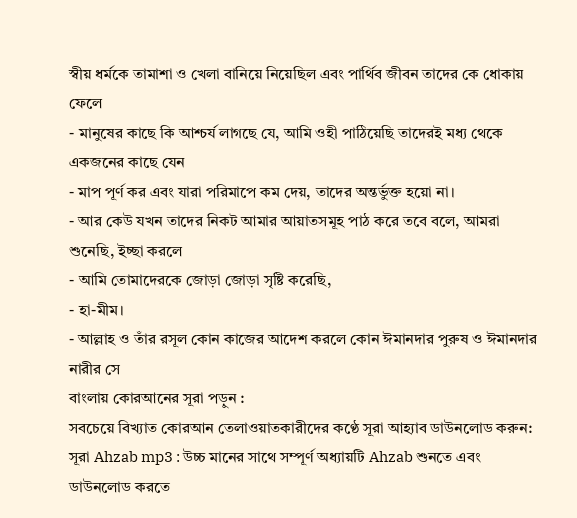স্বীয় ধর্মকে তামাশা ও খেলা বানিয়ে নিয়েছিল এবং পার্থিব জীবন তাদের কে ধোকায় ফেলে
- মানুষের কাছে কি আশ্চর্য লাগছে যে, আমি ওহী পাঠিয়েছি তাদেরই মধ্য থেকে একজনের কাছে যেন
- মাপ পূর্ণ কর এবং যারা পরিমাপে কম দেয়, তাদের অন্তর্ভুক্ত হয়ো না।
- আর কেউ যখন তাদের নিকট আমার আয়াতসমূহ পাঠ করে তবে বলে, আমরা শুনেছি, ইচ্ছা করলে
- আমি তোমাদেরকে জোড়া জোড়া সৃষ্টি করেছি,
- হা-মীম।
- আল্লাহ ও তাঁর রসূল কোন কাজের আদেশ করলে কোন ঈমানদার পুরুষ ও ঈমানদার নারীর সে
বাংলায় কোরআনের সূরা পড়ুন :
সবচেয়ে বিখ্যাত কোরআন তেলাওয়াতকারীদের কণ্ঠে সূরা আহ্যাব ডাউনলোড করুন:
সূরা Ahzab mp3 : উচ্চ মানের সাথে সম্পূর্ণ অধ্যায়টি Ahzab শুনতে এবং ডাউনলোড করতে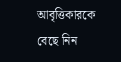আবৃত্তিকারকে বেছে নিন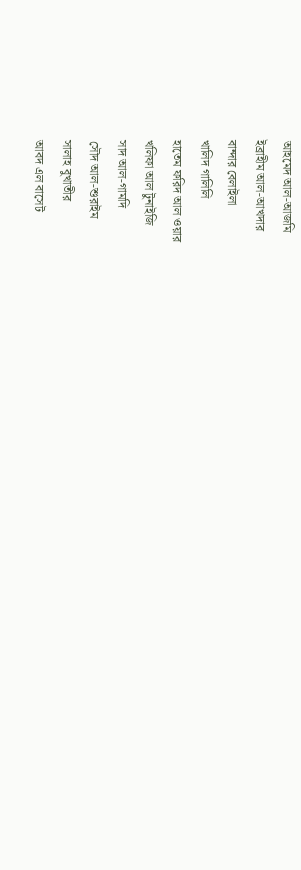আহমেদ আল-আজমি
ইব্রাহীম আল-আখদার
বান্দার বেলাইলা
খালিদ গালিলি
হাতেম ফরিদ আল ওয়ার
খলিফা আল টুনাইজি
সাদ আল-গামদি
সৌদ আল-শুরাইম
সালাহ বুখাতীর
আবদ এল বাসেট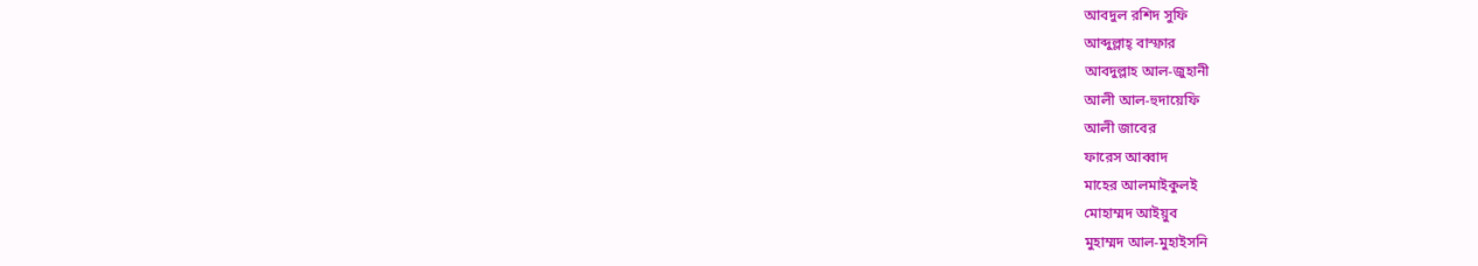আবদুল রশিদ সুফি
আব্দুল্লাহ্ বাস্ফার
আবদুল্লাহ আল-জুহানী
আলী আল-হুদায়েফি
আলী জাবের
ফারেস আব্বাদ
মাহের আলমাইকুলই
মোহাম্মদ আইয়ুব
মুহাম্মদ আল-মুহাইসনি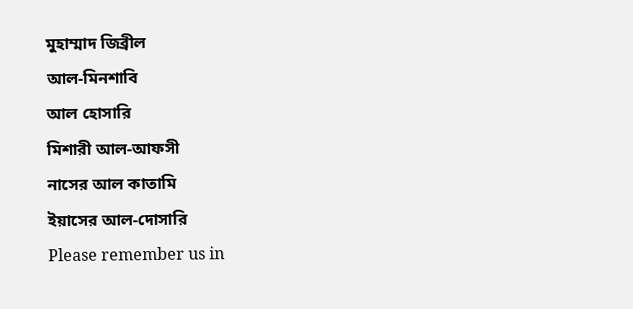মুহাম্মাদ জিব্রীল
আল-মিনশাবি
আল হোসারি
মিশারী আল-আফসী
নাসের আল কাতামি
ইয়াসের আল-দোসারি
Please remember us in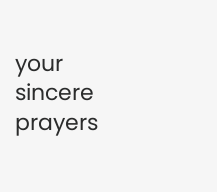your sincere prayers